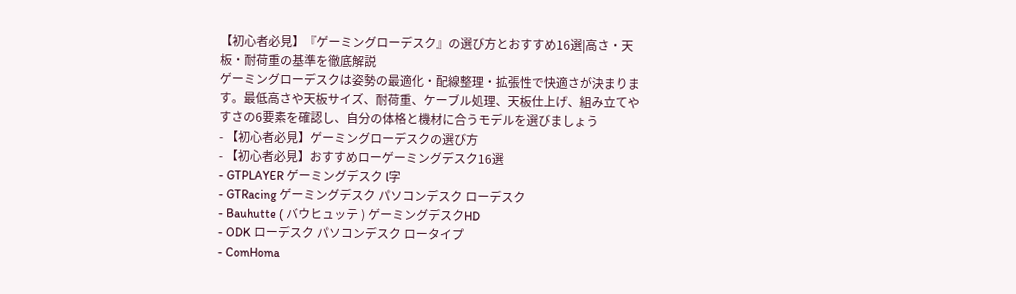【初心者必見】『ゲーミングローデスク』の選び方とおすすめ16選|高さ・天板・耐荷重の基準を徹底解説
ゲーミングローデスクは姿勢の最適化・配線整理・拡張性で快適さが決まります。最低高さや天板サイズ、耐荷重、ケーブル処理、天板仕上げ、組み立てやすさの6要素を確認し、自分の体格と機材に合うモデルを選びましょう
- 【初心者必見】ゲーミングローデスクの選び方
- 【初心者必見】おすすめローゲーミングデスク16選
- GTPLAYER ゲーミングデスク l字
- GTRacing ゲーミングデスク パソコンデスク ローデスク
- Bauhutte ( バウヒュッテ ) ゲーミングデスクHD
- ODK ローデスク パソコンデスク ロータイプ
- ComHoma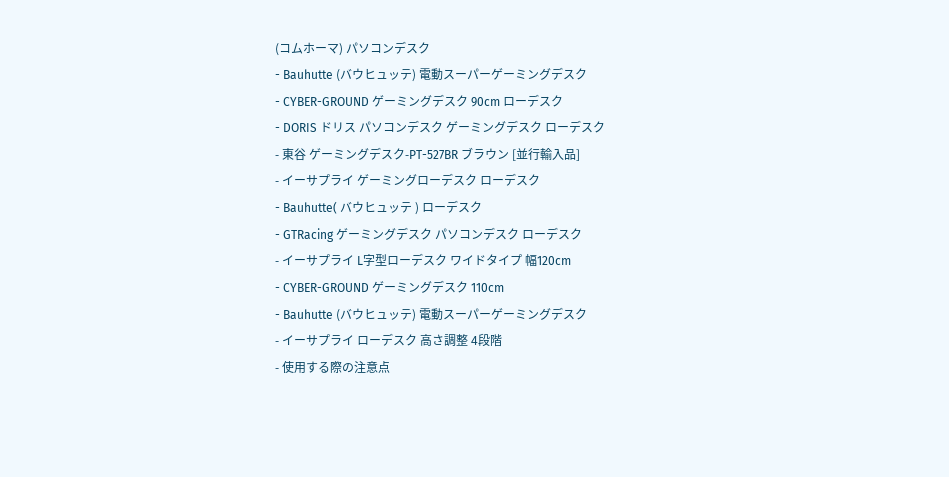(コムホーマ) パソコンデスク
- Bauhutte (バウヒュッテ) 電動スーパーゲーミングデスク
- CYBER-GROUND ゲーミングデスク 90cm ローデスク
- DORIS ドリス パソコンデスク ゲーミングデスク ローデスク
- 東谷 ゲーミングデスク-PT-527BR ブラウン [並行輸入品]
- イーサプライ ゲーミングローデスク ローデスク
- Bauhutte( バウヒュッテ ) ローデスク
- GTRacing ゲーミングデスク パソコンデスク ローデスク
- イーサプライ L字型ローデスク ワイドタイプ 幅120cm
- CYBER-GROUND ゲーミングデスク 110cm
- Bauhutte (バウヒュッテ) 電動スーパーゲーミングデスク
- イーサプライ ローデスク 高さ調整 4段階
- 使用する際の注意点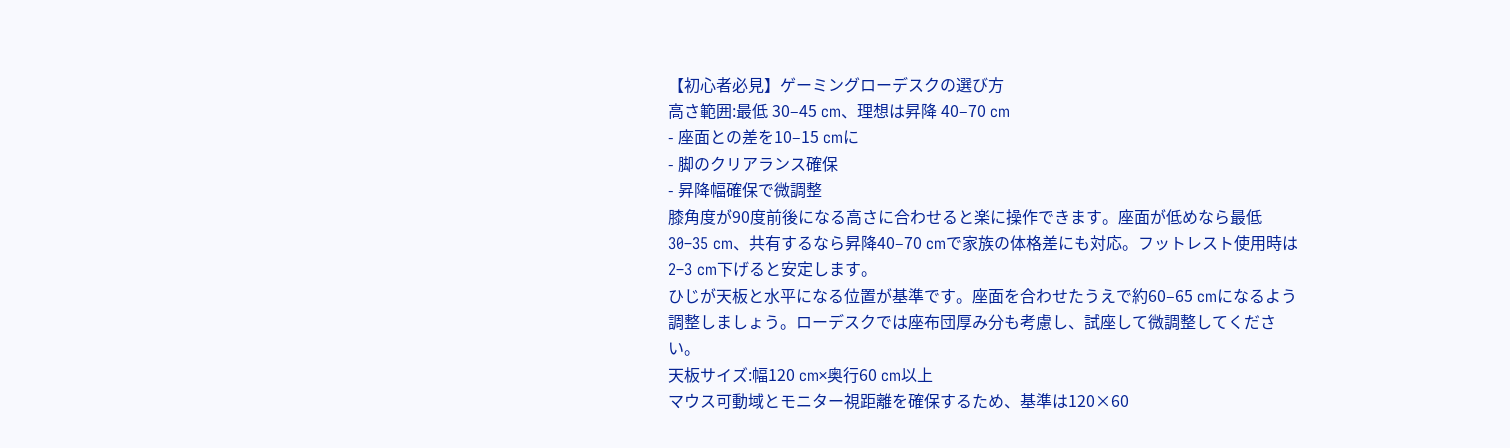【初心者必見】ゲーミングローデスクの選び方
高さ範囲:最低 30–45 cm、理想は昇降 40–70 cm
- 座面との差を10–15 cmに
- 脚のクリアランス確保
- 昇降幅確保で微調整
膝角度が90度前後になる高さに合わせると楽に操作できます。座面が低めなら最低30–35 cm、共有するなら昇降40–70 cmで家族の体格差にも対応。フットレスト使用時は2–3 cm下げると安定します。
ひじが天板と水平になる位置が基準です。座面を合わせたうえで約60–65 cmになるよう調整しましょう。ローデスクでは座布団厚み分も考慮し、試座して微調整してください。
天板サイズ:幅120 cm×奥行60 cm以上
マウス可動域とモニター視距離を確保するため、基準は120×60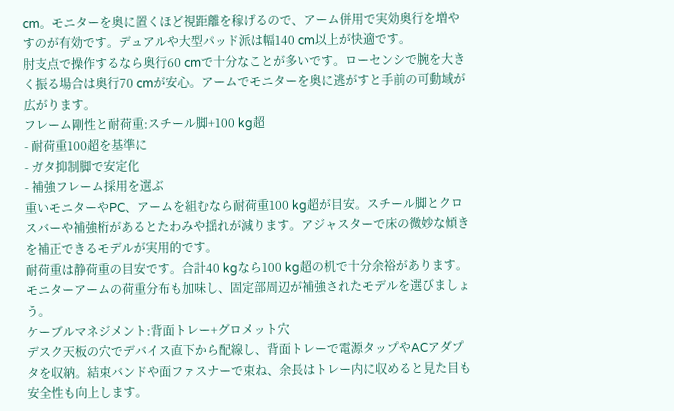cm。モニターを奥に置くほど視距離を稼げるので、アーム併用で実効奥行を増やすのが有効です。デュアルや大型パッド派は幅140 cm以上が快適です。
肘支点で操作するなら奥行60 cmで十分なことが多いです。ローセンシで腕を大きく振る場合は奥行70 cmが安心。アームでモニターを奥に逃がすと手前の可動域が広がります。
フレーム剛性と耐荷重:スチール脚+100 kg超
- 耐荷重100超を基準に
- ガタ抑制脚で安定化
- 補強フレーム採用を選ぶ
重いモニターやPC、アームを組むなら耐荷重100 kg超が目安。スチール脚とクロスバーや補強桁があるとたわみや揺れが減ります。アジャスターで床の微妙な傾きを補正できるモデルが実用的です。
耐荷重は静荷重の目安です。合計40 kgなら100 kg超の机で十分余裕があります。モニターアームの荷重分布も加味し、固定部周辺が補強されたモデルを選びましょう。
ケーブルマネジメント:背面トレー+グロメット穴
デスク天板の穴でデバイス直下から配線し、背面トレーで電源タップやACアダプタを収納。結束バンドや面ファスナーで束ね、余長はトレー内に収めると見た目も安全性も向上します。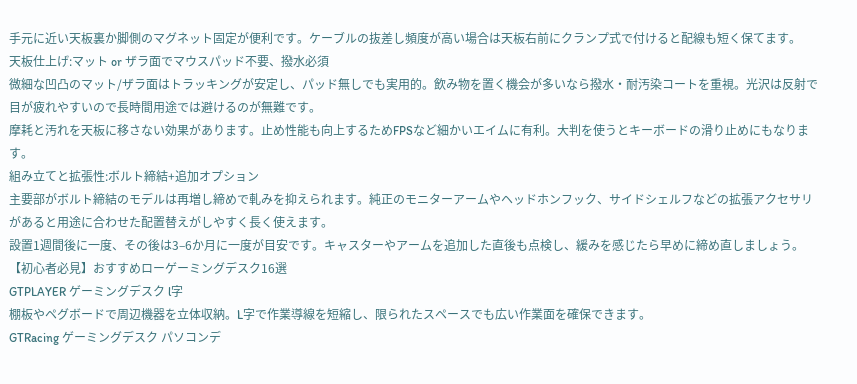手元に近い天板裏か脚側のマグネット固定が便利です。ケーブルの抜差し頻度が高い場合は天板右前にクランプ式で付けると配線も短く保てます。
天板仕上げ:マット or ザラ面でマウスパッド不要、撥水必須
微細な凹凸のマット/ザラ面はトラッキングが安定し、パッド無しでも実用的。飲み物を置く機会が多いなら撥水・耐汚染コートを重視。光沢は反射で目が疲れやすいので長時間用途では避けるのが無難です。
摩耗と汚れを天板に移さない効果があります。止め性能も向上するためFPSなど細かいエイムに有利。大判を使うとキーボードの滑り止めにもなります。
組み立てと拡張性:ボルト締結+追加オプション
主要部がボルト締結のモデルは再増し締めで軋みを抑えられます。純正のモニターアームやヘッドホンフック、サイドシェルフなどの拡張アクセサリがあると用途に合わせた配置替えがしやすく長く使えます。
設置1週間後に一度、その後は3–6か月に一度が目安です。キャスターやアームを追加した直後も点検し、緩みを感じたら早めに締め直しましょう。
【初心者必見】おすすめローゲーミングデスク16選
GTPLAYER ゲーミングデスク l字
棚板やペグボードで周辺機器を立体収納。L字で作業導線を短縮し、限られたスペースでも広い作業面を確保できます。
GTRacing ゲーミングデスク パソコンデ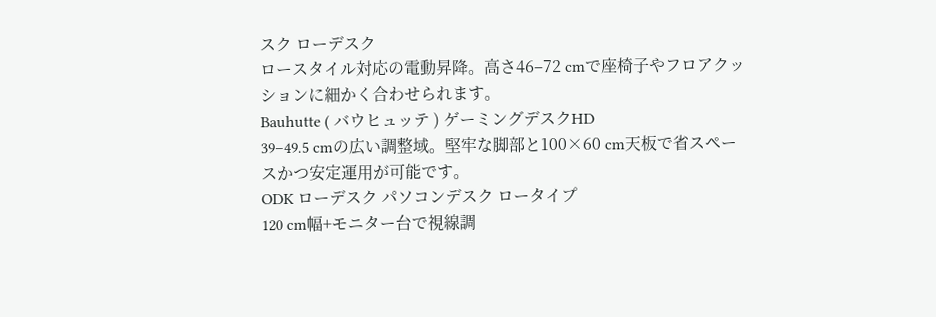スク ローデスク
ロースタイル対応の電動昇降。高さ46–72 cmで座椅子やフロアクッションに細かく合わせられます。
Bauhutte ( バウヒュッテ ) ゲーミングデスクHD
39–49.5 cmの広い調整域。堅牢な脚部と100×60 cm天板で省スペースかつ安定運用が可能です。
ODK ローデスク パソコンデスク ロータイプ
120 cm幅+モニター台で視線調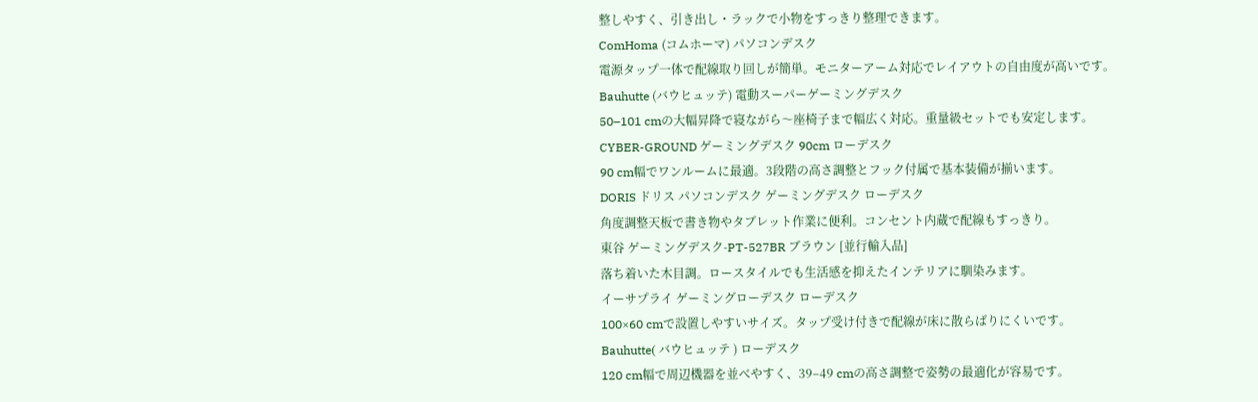整しやすく、引き出し・ラックで小物をすっきり整理できます。
ComHoma (コムホーマ) パソコンデスク
電源タップ一体で配線取り回しが簡単。モニターアーム対応でレイアウトの自由度が高いです。
Bauhutte (バウヒュッテ) 電動スーパーゲーミングデスク
50–101 cmの大幅昇降で寝ながら〜座椅子まで幅広く対応。重量級セットでも安定します。
CYBER-GROUND ゲーミングデスク 90cm ローデスク
90 cm幅でワンルームに最適。3段階の高さ調整とフック付属で基本装備が揃います。
DORIS ドリス パソコンデスク ゲーミングデスク ローデスク
角度調整天板で書き物やタブレット作業に便利。コンセント内蔵で配線もすっきり。
東谷 ゲーミングデスク-PT-527BR ブラウン [並行輸入品]
落ち着いた木目調。ロースタイルでも生活感を抑えたインテリアに馴染みます。
イーサプライ ゲーミングローデスク ローデスク
100×60 cmで設置しやすいサイズ。タップ受け付きで配線が床に散らばりにくいです。
Bauhutte( バウヒュッテ ) ローデスク
120 cm幅で周辺機器を並べやすく、39–49 cmの高さ調整で姿勢の最適化が容易です。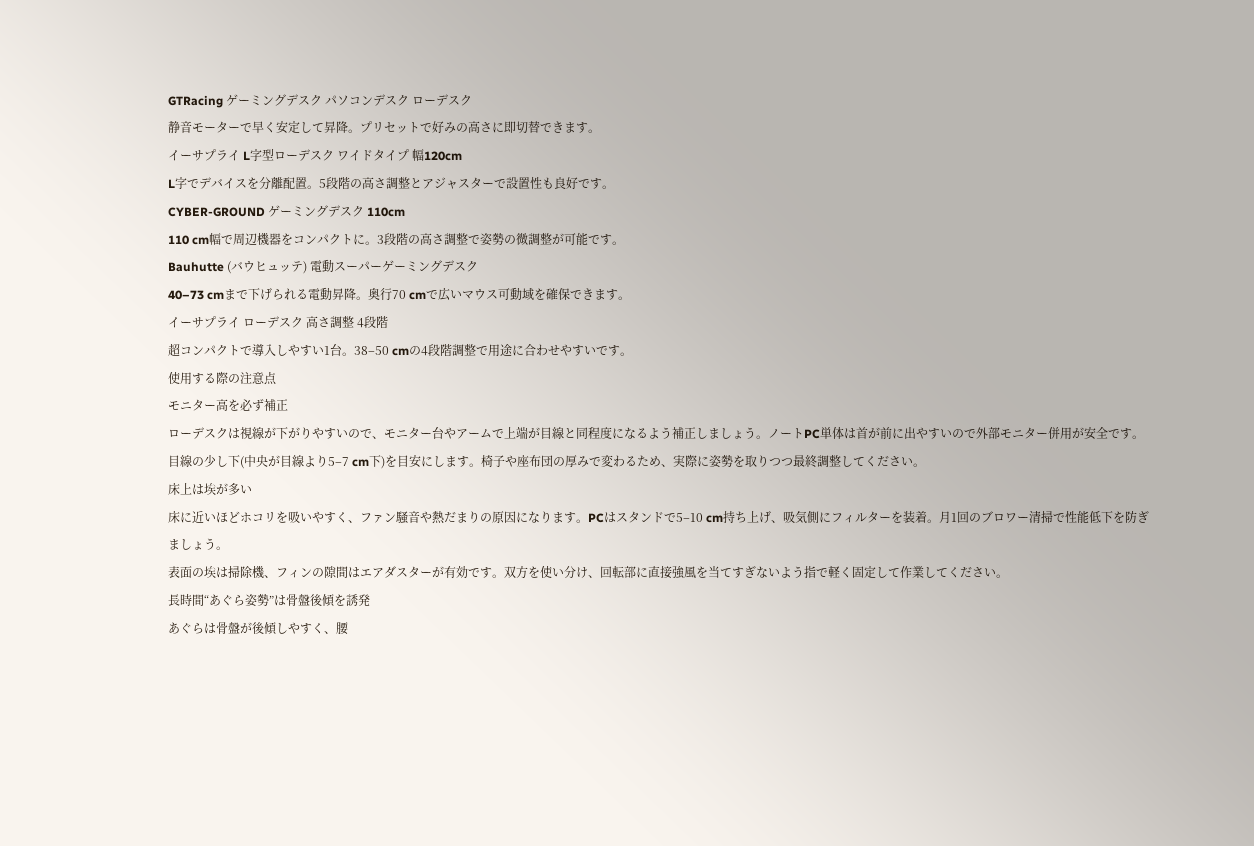GTRacing ゲーミングデスク パソコンデスク ローデスク
静音モーターで早く安定して昇降。プリセットで好みの高さに即切替できます。
イーサプライ L字型ローデスク ワイドタイプ 幅120cm
L字でデバイスを分離配置。5段階の高さ調整とアジャスターで設置性も良好です。
CYBER-GROUND ゲーミングデスク 110cm
110 cm幅で周辺機器をコンパクトに。3段階の高さ調整で姿勢の微調整が可能です。
Bauhutte (バウヒュッテ) 電動スーパーゲーミングデスク
40–73 cmまで下げられる電動昇降。奥行70 cmで広いマウス可動域を確保できます。
イーサプライ ローデスク 高さ調整 4段階
超コンパクトで導入しやすい1台。38–50 cmの4段階調整で用途に合わせやすいです。
使用する際の注意点
モニター高を必ず補正
ローデスクは視線が下がりやすいので、モニター台やアームで上端が目線と同程度になるよう補正しましょう。ノートPC単体は首が前に出やすいので外部モニター併用が安全です。
目線の少し下(中央が目線より5–7 cm下)を目安にします。椅子や座布団の厚みで変わるため、実際に姿勢を取りつつ最終調整してください。
床上は埃が多い
床に近いほどホコリを吸いやすく、ファン騒音や熱だまりの原因になります。PCはスタンドで5–10 cm持ち上げ、吸気側にフィルターを装着。月1回のブロワー清掃で性能低下を防ぎましょう。
表面の埃は掃除機、フィンの隙間はエアダスターが有効です。双方を使い分け、回転部に直接強風を当てすぎないよう指で軽く固定して作業してください。
長時間“あぐら姿勢”は骨盤後傾を誘発
あぐらは骨盤が後傾しやすく、腰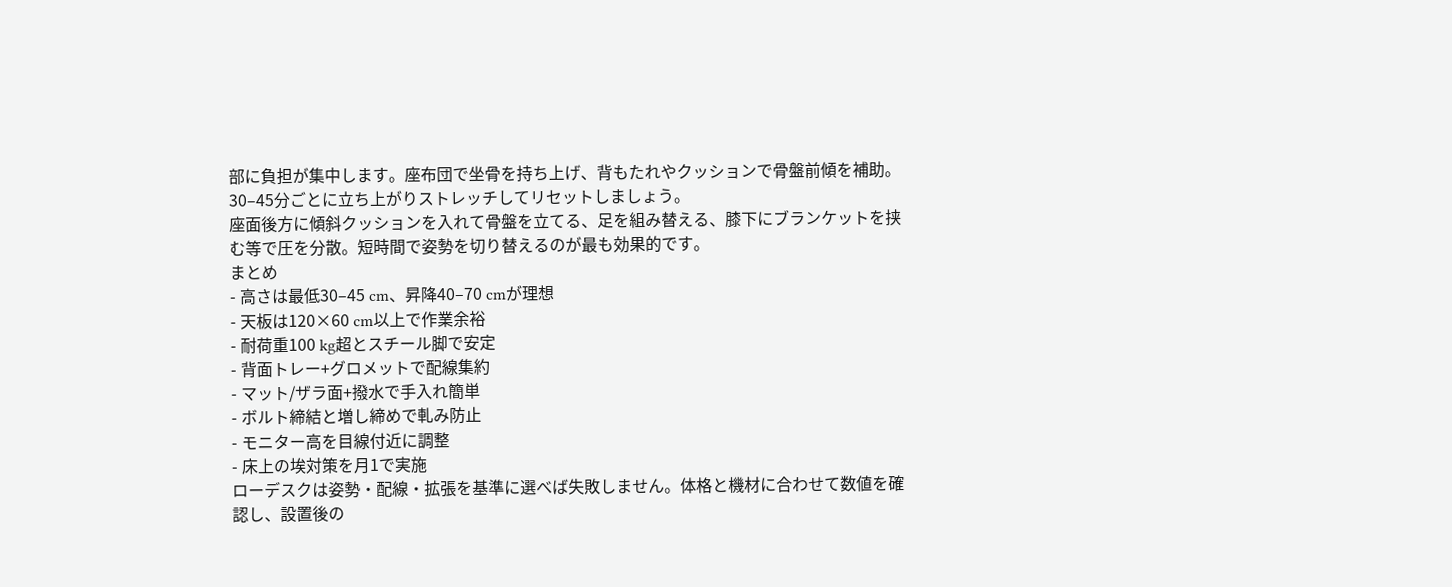部に負担が集中します。座布団で坐骨を持ち上げ、背もたれやクッションで骨盤前傾を補助。30–45分ごとに立ち上がりストレッチしてリセットしましょう。
座面後方に傾斜クッションを入れて骨盤を立てる、足を組み替える、膝下にブランケットを挟む等で圧を分散。短時間で姿勢を切り替えるのが最も効果的です。
まとめ
- 高さは最低30–45 cm、昇降40–70 cmが理想
- 天板は120×60 cm以上で作業余裕
- 耐荷重100 kg超とスチール脚で安定
- 背面トレー+グロメットで配線集約
- マット/ザラ面+撥水で手入れ簡単
- ボルト締結と増し締めで軋み防止
- モニター高を目線付近に調整
- 床上の埃対策を月1で実施
ローデスクは姿勢・配線・拡張を基準に選べば失敗しません。体格と機材に合わせて数値を確認し、設置後の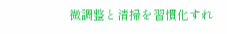微調整と清掃を習慣化すれ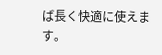ば長く快適に使えます。